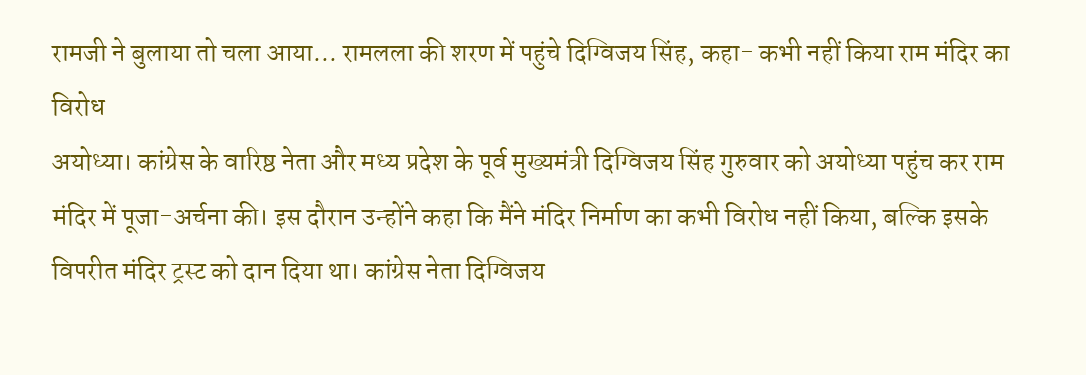रामजी ने बुलाया तो चला आया... रामलला की शरण में पहुंचे दिग्विजय सिंह, कहा- कभी नहीं किया राम मंदिर का विरोध
अयोध्या। कांग्रेस के वारिष्ठ नेता और मध्य प्रदेश के पूर्व मुख्यमंत्री दिग्विजय सिंह गुरुवार को अयोध्या पहुंच कर राम मंदिर में पूजा-अर्चना की। इस दौरान उन्होंने कहा कि मैंने मंदिर निर्माण का कभी विरोध नहीं किया, बल्कि इसके विपरीत मंदिर ट्रस्ट को दान दिया था। कांग्रेस नेता दिग्विजय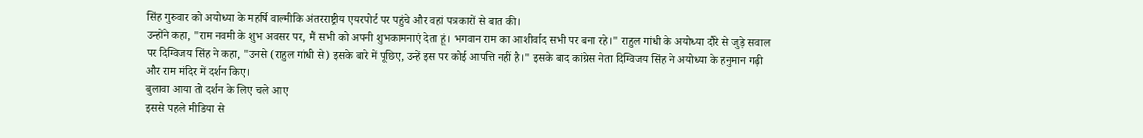सिंह गुरुवार को अयोध्या के महर्षि वाल्मीकि अंतरराष्ट्रीय एयरपोर्ट पर पहुंचे और वहां पत्रकारों से बात की।
उन्होंने कहा, "राम नवमी के शुभ अवसर पर, मैं सभी को अपनी शुभकामनाएं देता हूं। भगवान राम का आशीर्वाद सभी पर बना रहे।" राहुल गांधी के अयोध्या दौरे से जुड़े सवाल पर दिग्विजय सिंह ने कहा, "उनसे (राहुल गांधी से) इसके बारे में पूछिए, उन्हें इस पर कोई आपत्ति नहीं है।" इसके बाद कांग्रेस नेता दिग्विजय सिंह ने अयोध्या के हनुमान गढ़ी और राम मंदिर में दर्शन किए।
बुलावा आया तो दर्शन के लिए चले आए
इससे पहले मीडिया से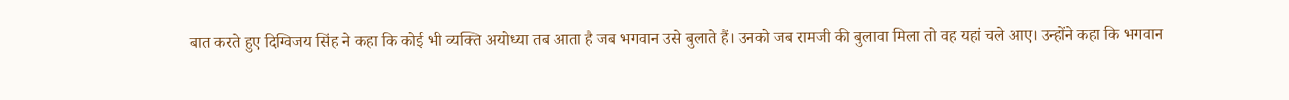बात करते हुए दिग्विजय सिंह ने कहा कि कोई भी व्यक्ति अयोध्या तब आता है जब भगवान उसे बुलाते हैं। उनको जब रामजी की बुलावा मिला तो वह यहां चले आए। उन्होंने कहा कि भगवान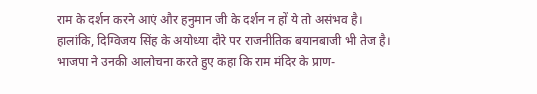राम के दर्शन करने आएं और हनुमान जी के दर्शन न हों ये तो असंभव है।
हालांकि, दिग्विजय सिंह के अयोध्या दौरे पर राजनीतिक बयानबाजी भी तेज है। भाजपा ने उनकी आलोचना करते हुए कहा कि राम मंदिर के प्राण-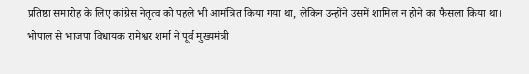प्रतिष्ठा समारोह के लिए कांग्रेस नेतृत्व को पहले भी आमंत्रित किया गया था, लेकिन उन्होंने उसमें शामिल न होने का फैसला किया था।
भोपाल से भाजपा विधायक रामेश्वर शर्मा ने पूर्व मुख्यमंत्री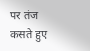पर तंज कसते हुए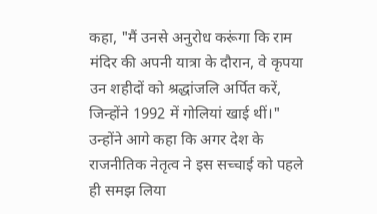कहा, "मैं उनसे अनुरोध करूंगा कि राम मंदिर की अपनी यात्रा के दौरान, वे कृपया उन शहीदों को श्रद्धांजलि अर्पित करें, जिन्होंने 1992 में गोलियां खाई थीं।" उन्होंने आगे कहा कि अगर देश के राजनीतिक नेतृत्व ने इस सच्चाई को पहले ही समझ लिया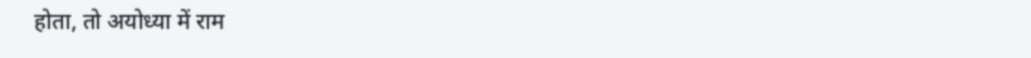होता, तो अयोध्या में राम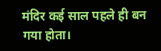मंदिर कई साल पहले ही बन गया होता।